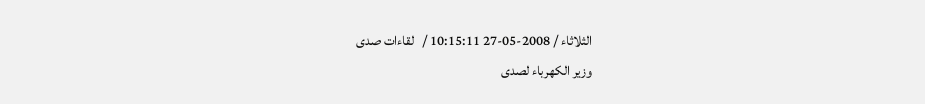الثلاثاء / 2008-05-27 10:15:11 /   لقاءات صدى
وزير الكهرباء لصدى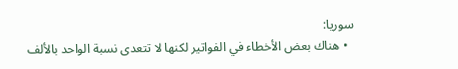سوريا:
  • هناك بعض الأخطاء في الفواتير لكنها لا تتعدى نسبة الواحد بالألف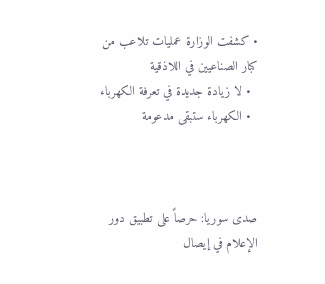• كشفت الوزارة عمليات تلاعب من كبار الصناعيين في اللاذقية
  • لا زيادة جديدة في تعرفة الكهرباء
  • الكهرباء ستبقى مدعومة



صدى سوريا: حرصاً على تطبيق دور الإعلام في إيصال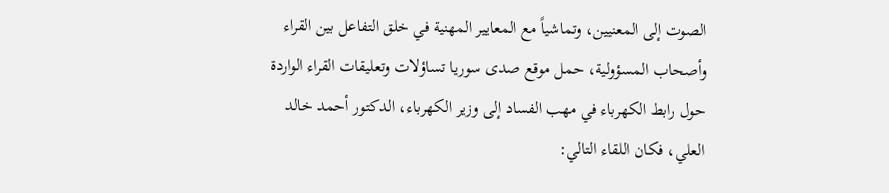الصوت إلى المعنيين، وتماشياً مع المعايير المهنية في خلق التفاعل بين القراء وأصحاب المسؤولية، حمل موقع صدى سوريا تساؤلات وتعليقات القراء الواردة حول رابط الكهرباء في مهب الفساد إلى وزير الكهرباء، الدكتور أحمد خالد العلي، فكان اللقاء التالي: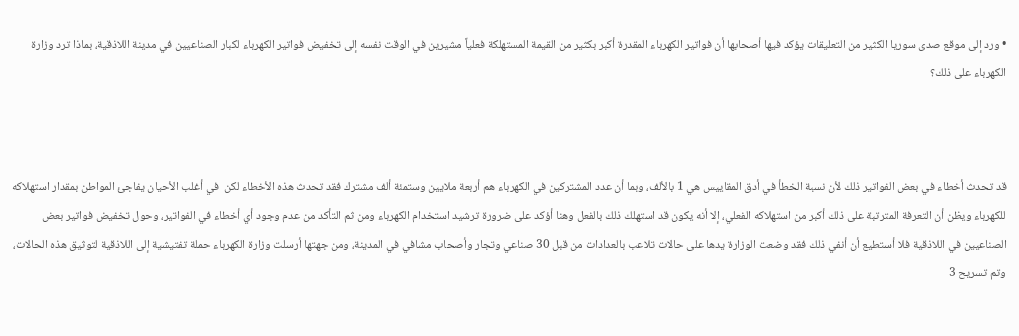• ورد إلى موقع صدى سوريا الكثير من التعليقات يؤكد فيها أصحابها أن فواتير الكهرباء المقدرة أكبر بكثير من القيمة المستهلكة فعلياً مشيرين في الوقت نفسه إلى تخفيض فواتير الكهرباء لكبار الصناعيين في مدينة اللاذقية، بماذا ترد وزارة الكهرباء على ذلك؟



قد تحدث أخطاء في بعض الفواتير ذلك لأن نسبة الخطأ في أدق المقاييس هي 1 بالألف، وبما أن عدد المشتركين في الكهرباء هم أربعة ملايين وستمئة ألف مشترك فقد تحدث هذه الأخطاء لكن  في أغلب الأحيان يفاجئ المواطن بمقدار استهلاكه للكهرباء ويظن أن التعرفة المترتبة على ذلك أكبر من استهلاكه الفعلي، إلا أنه يكون قد استهلك ذلك بالفعل وهنا أؤكد على ضرورة ترشيد استخدام الكهرباء ومن ثم التأكد من عدم وجود أي أخطاء في الفواتير، وحول تخفيض فواتير بعض الصناعيين في اللاذقية فلا أستطيع أن أنفي ذلك فقد وضعت الوزارة يدها على حالات تلاعب بالعدادات من قبل 30 صناعي وتجار وأصحاب مشافي في المدينة، ومن جهتها أرسلت وزارة الكهرباء حملة تفتيشية إلى اللاذقية لتوثيق هذه الحالات، وتم تسريح 3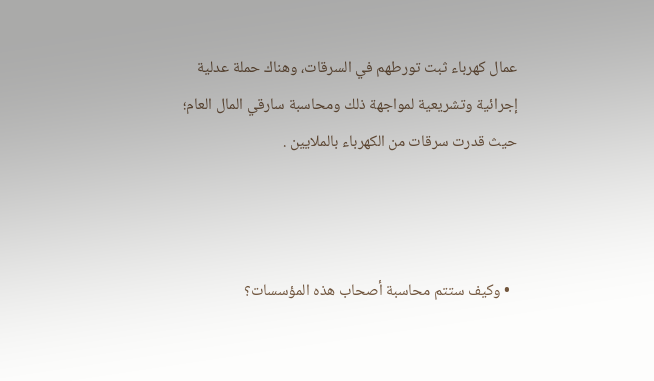عمال كهرباء ثبت تورطهم في السرقات، وهناك حملة عدلية إجرائية وتشريعية لمواجهة ذلك ومحاسبة سارقي المال العام؛ حيث قدرت سرقات من الكهرباء بالملايين .



  • وكيف ستتم محاسبة أصحاب هذه المؤسسات؟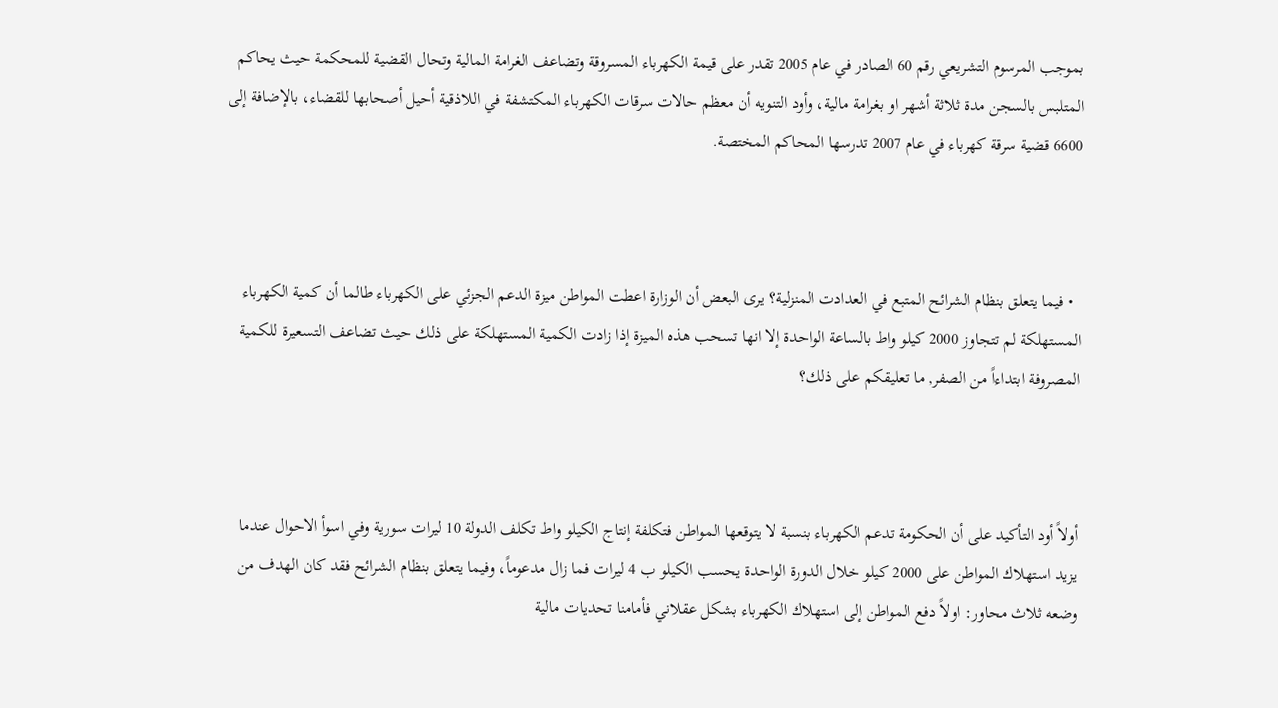بموجب المرسوم التشريعي رقم 60 الصادر في عام 2005 تقدر على قيمة الكهرباء المسروقة وتضاعف الغرامة المالية وتحال القضية للمحكمة حيث يحاكم المتلبس بالسجن مدة ثلاثة أشهر او بغرامة مالية، وأود التنويه أن معظم حالات سرقات الكهرباء المكتشفة في اللاذقية أحيل أصحابها للقضاء، بالإضافة إلى 6600 قضية سرقة كهرباء في عام 2007 تدرسها المحاكم المختصة.



  • فيما يتعلق بنظام الشرائح المتبع في العدادت المنزلية؟ يرى البعض أن الوزارة اعطت المواطن ميزة الدعم الجزئي على الكهرباء طالما أن كمية الكهرباء المستهلكة لم تتجاوز 2000 كيلو واط بالساعة الواحدة إلا انها تسحب هذه الميزة إذا زادت الكمية المستهلكة على ذلك حيث تضاعف التسعيرة للكمية المصروفة ابتداءاً من الصفر, ما تعليقكم على ذلك؟



أولاً أود التأكيد على أن الحكومة تدعم الكهرباء بنسبة لا يتوقعها المواطن فتكلفة إنتاج الكيلو واط تكلف الدولة 10 ليرات سورية وفي اسوأ الاحوال عندما يزيد استهلاك المواطن على 2000 كيلو خلال الدورة الواحدة يحسب الكيلو ب 4 ليرات فما زال مدعوماً، وفيما يتعلق بنظام الشرائح فقد كان الهدف من وضعه ثلاث محاور: اولاً دفع المواطن إلى استهلاك الكهرباء بشكل عقلاني فأمامنا تحديات مالية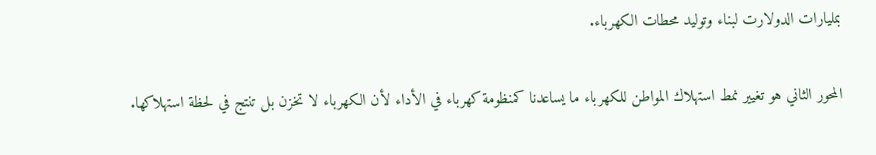بمليارات الدولارت لبناء وتوليد محطات الكهرباء.

المحور الثاني هو تغيير نمط استهلاك المواطن للكهرباء ما يساعدنا كمنظومة كهرباء في الأداء لأن الكهرباء لا تخزن بل تنتج في لحظة استهلاكها.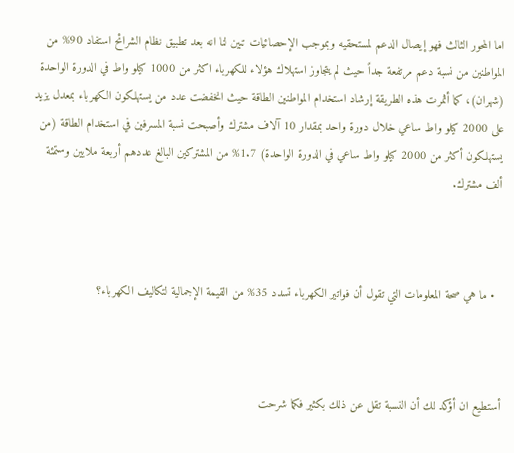اما المحور الثالث فهو إيصال الدعم لمستحقيه وبموجب الإحصائيات تبين لنا انه بعد تطبيق نظام الشرائح استفاد 90% من المواطنين من نسبة دعم مرتفعة جداً حيث لم يتجاوز استهلاك هؤلاء للكهرباء اكثر من 1000 كيلو واط في الدورة الواحدة (شهران)، كما أثمرت هذه الطريقة إرشاد استخدام المواطنين الطاقة حيث انخفضت عدد من يستهلكون الكهرباء بمعدل يزيد على 2000 كيلو واط ساعي خلال دورة واحد بمقدار 10 آلاف مشترك وأصبحت نسبة المسرفين في استخدام الطاقة (من يستهلكون أكثر من 2000 كيلو واط ساعي في الدورة الواحدة) 1.7% من المشتركين البالغ عددهم أربعة ملايين وستمئة ألف مشترك.



  • ما هي صحة المعلومات التي تقول أن فواتير الكهرباء تسدد 35% من القيمة الإجمالية لتكاليف الكهرباء؟



أستطيع ان أؤكد لك أن النسبة تقل عن ذلك بكثير فكما شرحت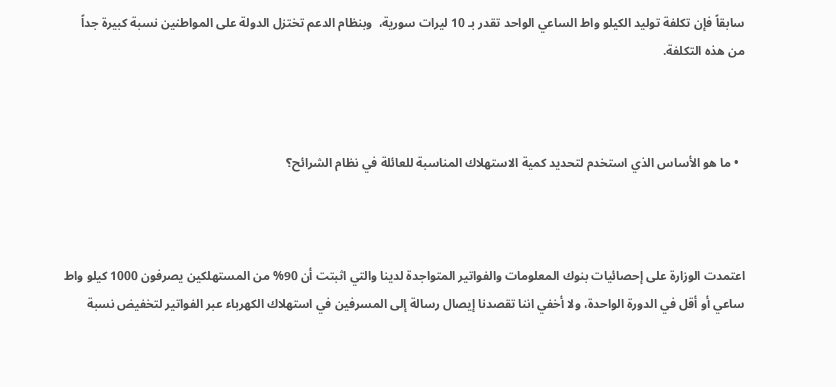سابقاً فإن تكلفة توليد الكيلو واط الساعي الواحد تقدر بـ 10 ليرات سورية،  وبنظام الدعم تختزل الدولة على المواطنين نسبة كبيرة جداً من هذه التكلفة.



  • ما هو الأساس الذي استخدم لتحديد كمية الاستهلاك المناسبة للعائلة في نظام الشرائح؟



اعتمدت الوزارة على إحصائيات بنوك المعلومات والفواتير المتواجدة لدينا والتي اثبتت أن 90% من المستهلكين يصرفون 1000 كيلو واط ساعي أو أقل في الدورة الواحدة، ولا أخفي اننا تقصدنا إيصال رسالة إلى المسرفين في استهلاك الكهرباء عبر الفواتير لتخفيض نسبة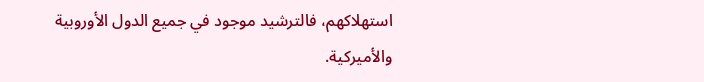استهلاكهم، فالترشيد موجود في جميع الدول الأوروبية والأميركية.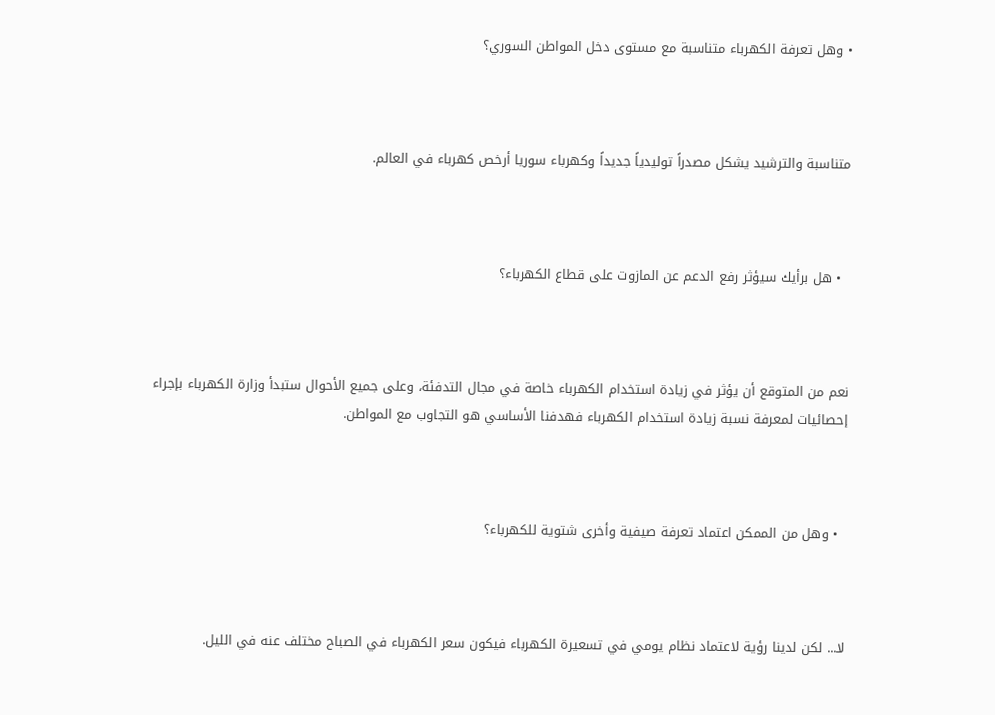• وهل تعرفة الكهرباء متناسبة مع مستوى دخل المواطن السوري؟



متناسبة والترشيد يشكل مصدراً توليدياً جديداً وكهرباء سوريا أرخص كهرباء في العالم.



  • هل برأيك سيؤثر رفع الدعم عن المازوت على قطاع الكهرباء؟



نعم من المتوقع أن يؤثر في زيادة استخدام الكهرباء خاصة في مجال التدفئة، وعلى جميع الأحوال ستبدأ وزارة الكهرباء بإجراء إحصائيات لمعرفة نسبة زيادة استخدام الكهرباء فهدفنا الأساسي هو التجاوب مع المواطن.



  • وهل من الممكن اعتماد تعرفة صيفية وأخرى شتوية للكهرباء؟



لا... لكن لدينا رؤية لاعتماد نظام يومي في تسعيرة الكهرباء فيكون سعر الكهرباء في الصباح مختلف عنه في الليل.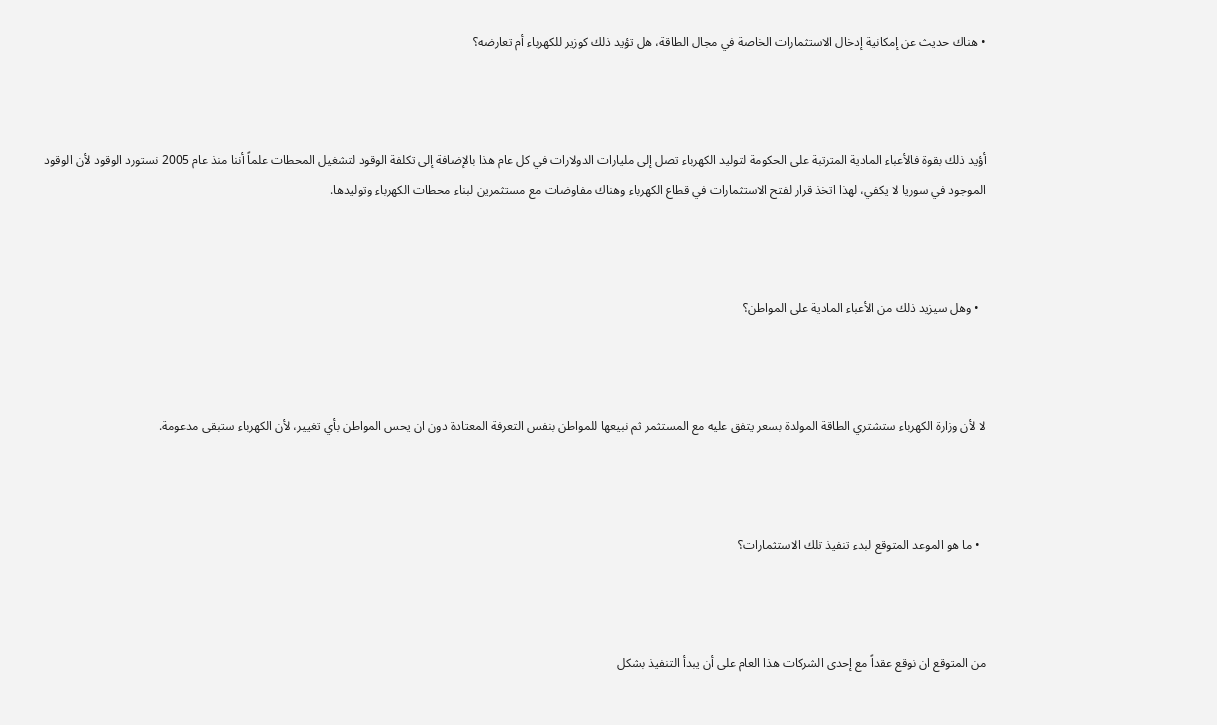• هناك حديث عن إمكانية إدخال الاستثمارات الخاصة في مجال الطاقة، هل تؤيد ذلك كوزير للكهرباء أم تعارضه؟



أؤيد ذلك بقوة فالأعباء المادية المترتبة على الحكومة لتوليد الكهرباء تصل إلى مليارات الدولارات في كل عام هذا بالإضافة إلى تكلفة الوقود لتشغيل المحطات علماً أننا منذ عام 2005 نستورد الوقود لأن الوقود الموجود في سوريا لا يكفي، لهذا اتخذ قرار لفتح الاستثمارات في قطاع الكهرباء وهناك مفاوضات مع مستثمرين لبناء محطات الكهرباء وتوليدها.



  • وهل سيزيد ذلك من الأعباء المادية على المواطن؟



لا لأن وزارة الكهرباء ستشتري الطاقة المولدة بسعر يتفق عليه مع المستثمر ثم نبيعها للمواطن بنفس التعرفة المعتادة دون ان يحس المواطن بأي تغيير، لأن الكهرباء ستبقى مدعومة.



  • ما هو الموعد المتوقع لبدء تنفيذ تلك الاستثمارات؟



من المتوقع ان نوقع عقداً مع إحدى الشركات هذا العام على أن يبدأ التنفيذ بشكل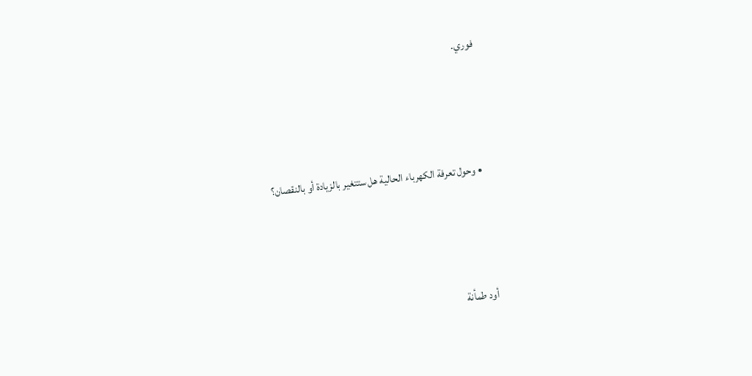فوري.



  • وحول تعرفة الكهرباء الحالية هل ستتغير بالزيادة أو بالنقصان؟



أود طمأنة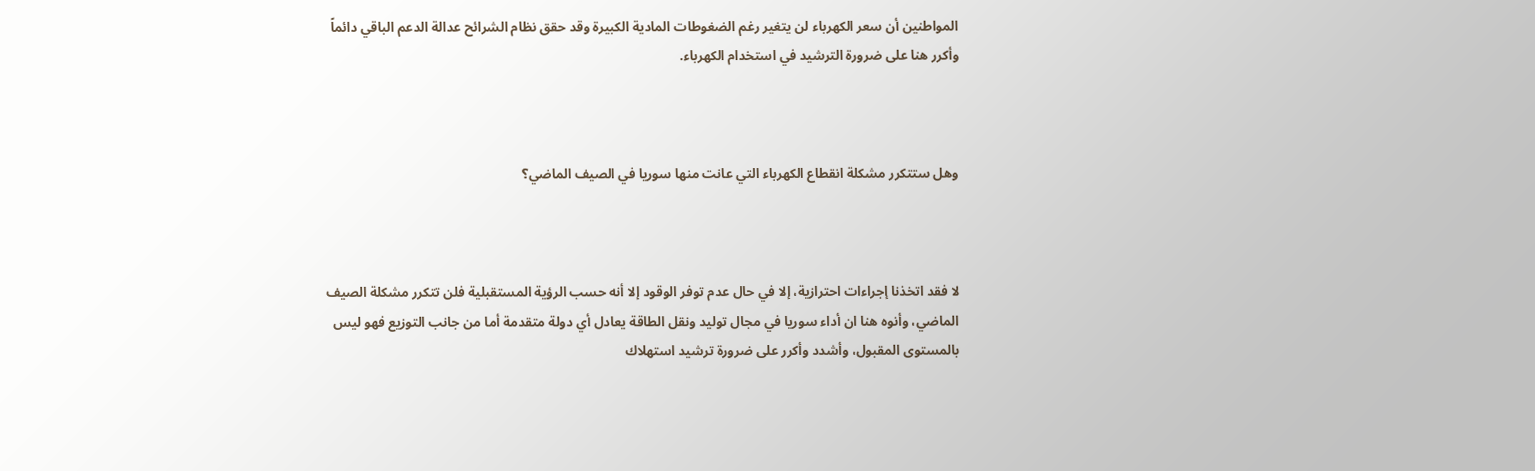المواطنين أن سعر الكهرباء لن يتغير رغم الضغوطات المادية الكبيرة وقد حقق نظام الشرائح عدالة الدعم الباقي دائماً وأكرر هنا على ضرورة الترشيد في استخدام الكهرباء.



وهل ستتكرر مشكلة انقطاع الكهرباء التي عانت منها سوريا في الصيف الماضي؟



لا فقد اتخذنا إجراءات احترازية، إلا في حال عدم توفر الوقود إلا أنه حسب الرؤية المستقبلية فلن تتكرر مشكلة الصيف الماضي، وأنوه هنا ان أداء سوريا في مجال توليد ونقل الطاقة يعادل أي دولة متقدمة أما من جانب التوزيع فهو ليس بالمستوى المقبول، وأشدد وأكرر على ضرورة ترشيد استهلاك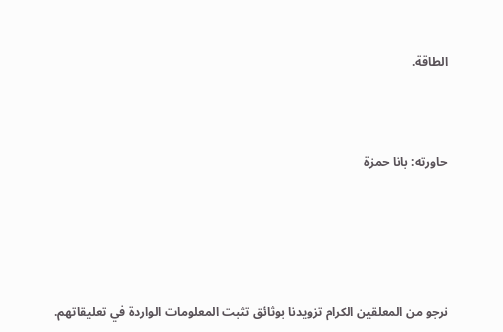الطاقة.



حاورته: بانا حمزة





نرجو من المعلقين الكرام تزويدنا بوثائق تثبت المعلومات الواردة في تعليقاتهم.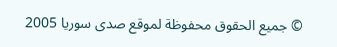© جميع الحقوق محفوظة لموقع صدى سوريا 2005